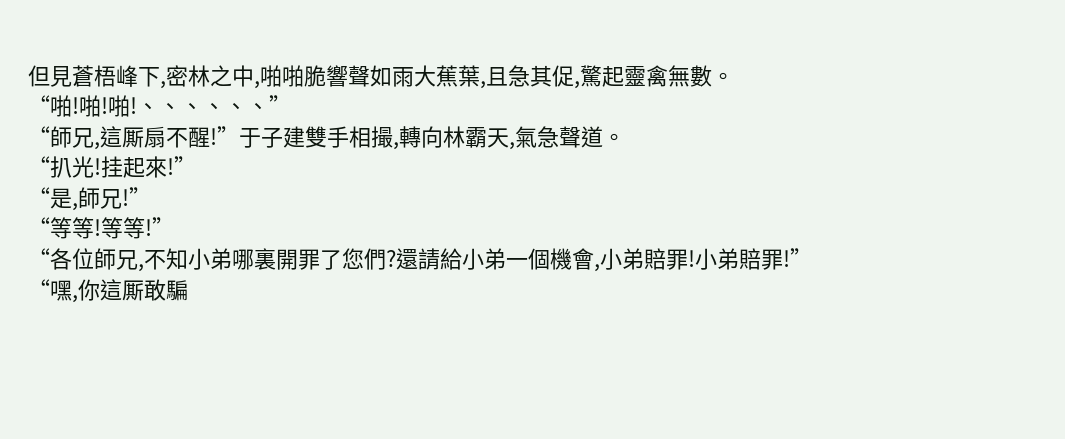但見蒼梧峰下,密林之中,啪啪脆響聲如雨大蕉葉,且急其促,驚起靈禽無數。
“啪!啪!啪!、、、、、、”
“師兄,這厮扇不醒!”于子建雙手相撮,轉向林霸天,氣急聲道。
“扒光!挂起來!”
“是,師兄!”
“等等!等等!”
“各位師兄,不知小弟哪裏開罪了您們?還請給小弟一個機會,小弟賠罪!小弟賠罪!”
“嘿,你這厮敢騙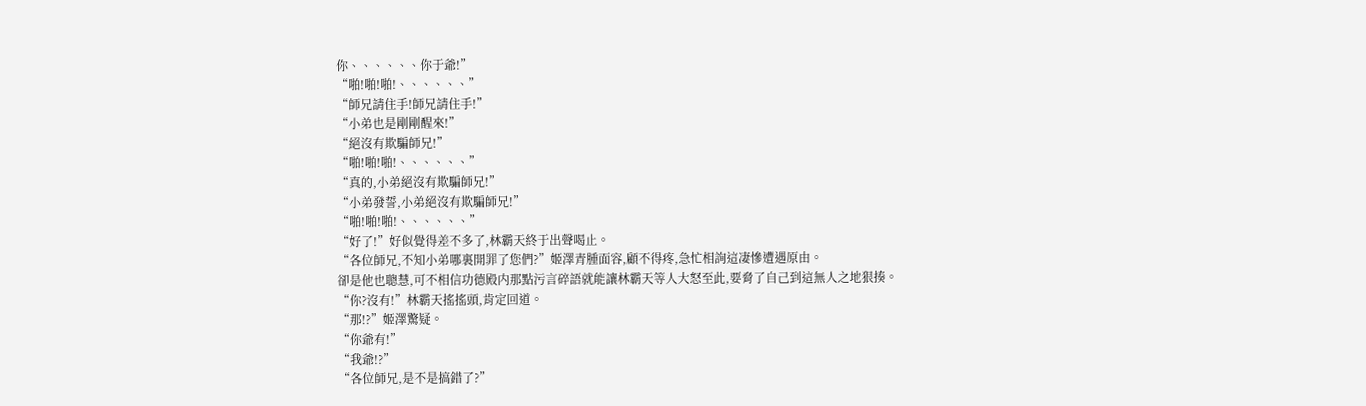你、、、、、、你于爺!”
“啪!啪!啪!、、、、、、”
“師兄請住手!師兄請住手!”
“小弟也是剛剛醒來!”
“絕沒有欺騙師兄!”
“啪!啪!啪!、、、、、、”
“真的,小弟絕沒有欺騙師兄!”
“小弟發誓,小弟絕沒有欺騙師兄!”
“啪!啪!啪!、、、、、、”
“好了!”好似覺得差不多了,林霸天終于出聲喝止。
“各位師兄,不知小弟哪裏開罪了您們?”姬澤青腫面容,顧不得疼,急忙相詢這凄慘遭遇原由。
卻是他也聰慧,可不相信功德殿内那點污言碎語就能讓林霸天等人大怒至此,要脅了自己到這無人之地狠揍。
“你?沒有!”林霸天搖搖頭,肯定回道。
“那!?”姬澤驚疑。
“你爺有!”
“我爺!?”
“各位師兄,是不是搞錯了?”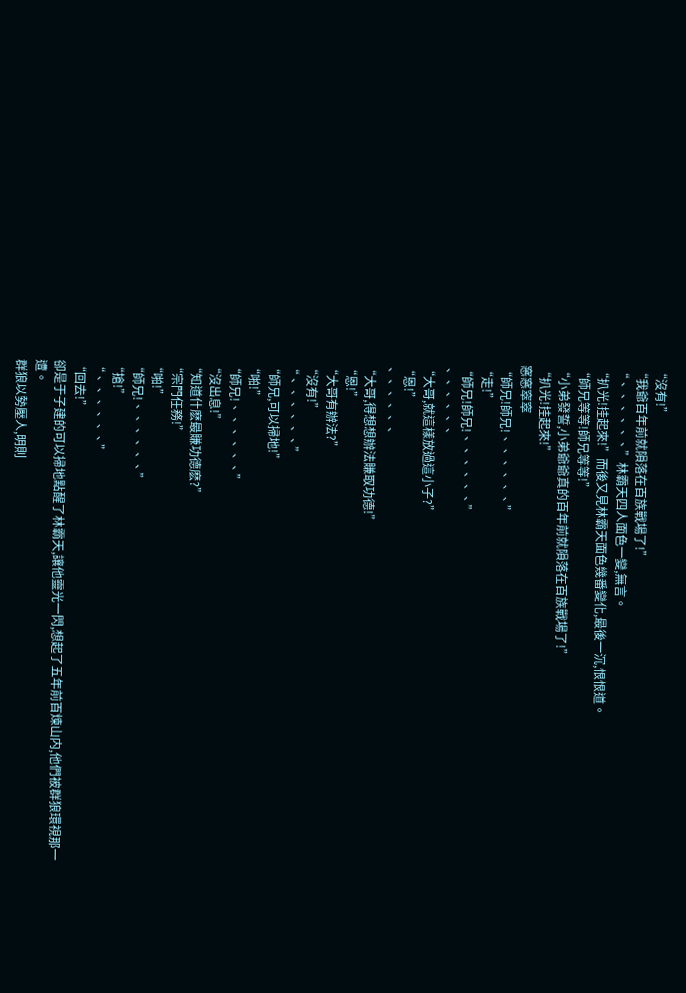“沒有!”
“我爺百年前就隕落在百族戰場了!”
“、、、、、、”林霸天四人面色一變,無言。
“扒光!挂起來!”而後又見林霸天面色幾番變化,最後一沉,恨恨道。
“師兄等等!師兄等等!”
“小弟發誓,小弟爺爺真的百年前就隕落在百族戰場了!”
“扒光!挂起來!”
窸窸窣窣
“師兄!師兄!、、、、、、”
“走!”
“師兄!師兄!、、、、、、”
、、、、、、
“大哥,就這樣放過這小子?”
“恩!”
、、、、、、
“大哥,得想想辦法賺取功德!”
“恩!”
“大哥有辦法?”
“沒有!”
“、、、、、、”
“師兄,可以掃地!”
“啪!”
“師兄!、、、、、、”
“沒出息!”
“知道什麽最賺功德麽?”
“宗門任務!”
“啪!”
“師兄!、、、、、、”
“搶!”
“、、、、、、”
“回去!”
卻是于子建的可以掃地點醒了林霸天,讓他靈光一閃,想起了五年前百煉山内,他們被群狼環視那一遭。
群狼以勢壓人,明則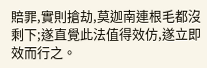賠罪,實則搶劫,莫迦南連根毛都沒剩下;遂直覺此法值得效仿,遂立即效而行之。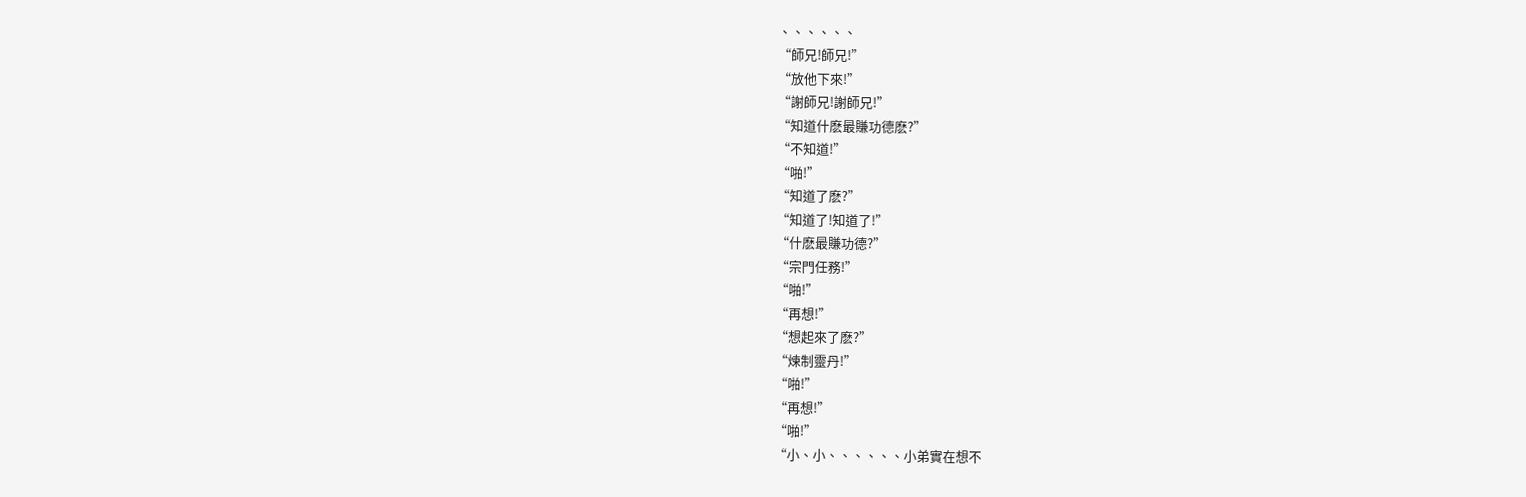、、、、、、
“師兄!師兄!”
“放他下來!”
“謝師兄!謝師兄!”
“知道什麽最賺功德麽?”
“不知道!”
“啪!”
“知道了麽?”
“知道了!知道了!”
“什麽最賺功德?”
“宗門任務!”
“啪!”
“再想!”
“想起來了麽?”
“煉制靈丹!”
“啪!”
“再想!”
“啪!”
“小、小、、、、、、小弟實在想不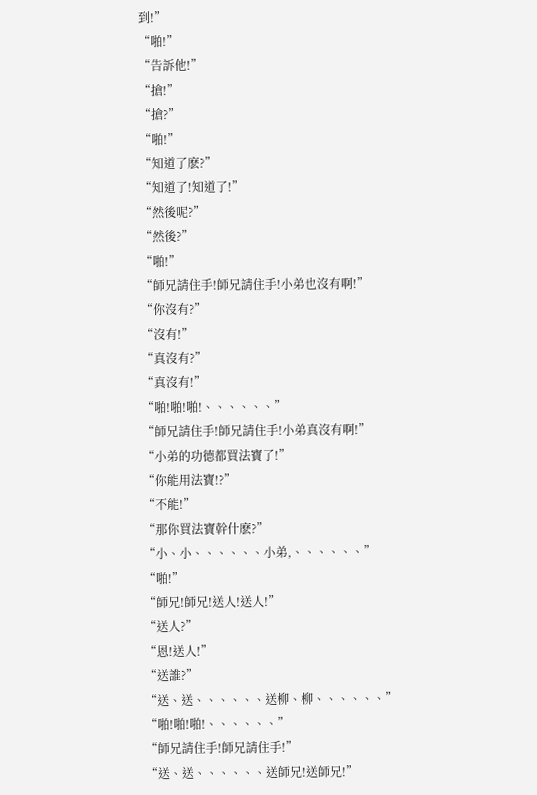到!”
“啪!”
“告訴他!”
“搶!”
“搶?”
“啪!”
“知道了麽?”
“知道了!知道了!”
“然後呢?”
“然後?”
“啪!”
“師兄請住手!師兄請住手!小弟也沒有啊!”
“你沒有?”
“沒有!”
“真沒有?”
“真沒有!”
“啪!啪!啪!、、、、、、”
“師兄請住手!師兄請住手!小弟真沒有啊!”
“小弟的功德都買法寶了!”
“你能用法寶!?”
“不能!”
“那你買法寶幹什麽?”
“小、小、、、、、、小弟,、、、、、、”
“啪!”
“師兄!師兄!送人!送人!”
“送人?”
“恩!送人!”
“送誰?”
“送、送、、、、、、送柳、柳、、、、、、”
“啪!啪!啪!、、、、、、”
“師兄請住手!師兄請住手!”
“送、送、、、、、、送師兄!送師兄!”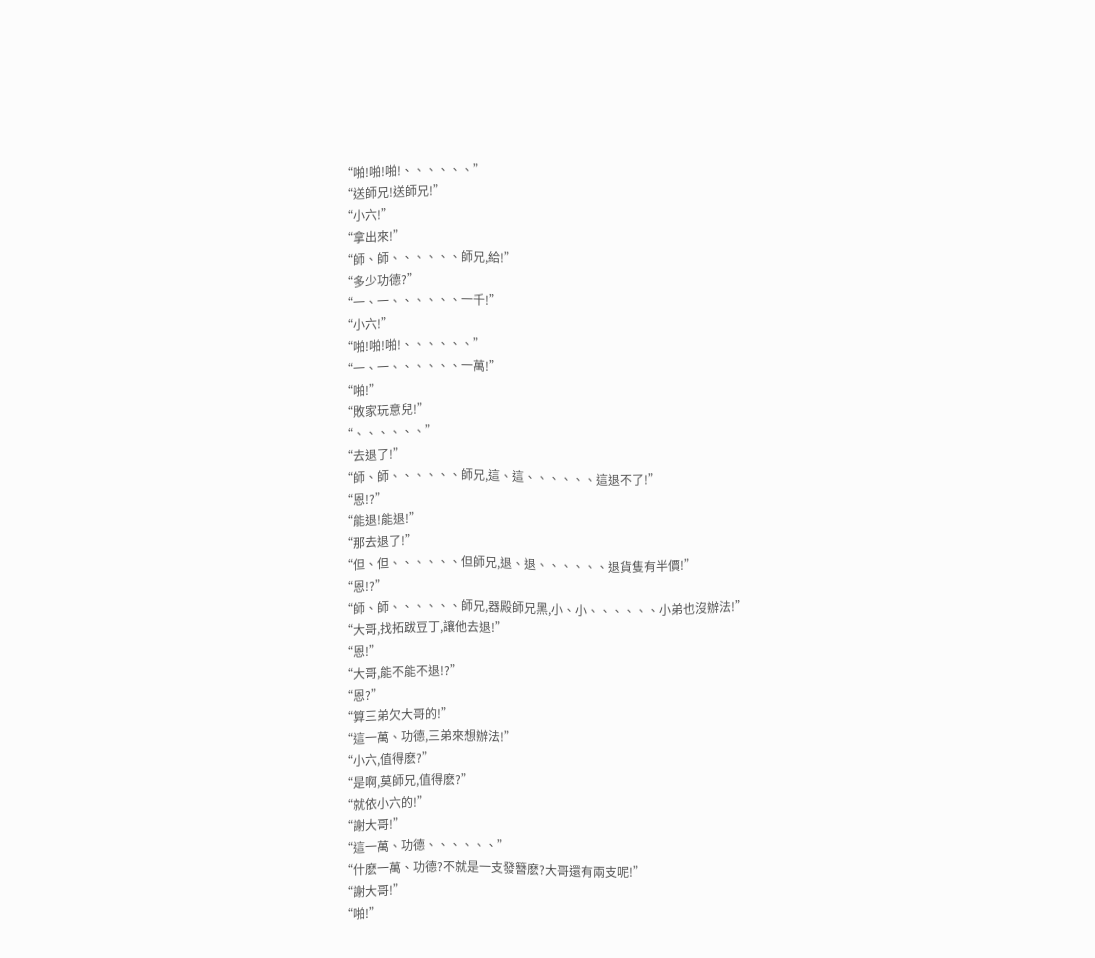“啪!啪!啪!、、、、、、”
“送師兄!送師兄!”
“小六!”
“拿出來!”
“師、師、、、、、、師兄,給!”
“多少功德?”
“一、一、、、、、、一千!”
“小六!”
“啪!啪!啪!、、、、、、”
“一、一、、、、、、一萬!”
“啪!”
“敗家玩意兒!”
“、、、、、、”
“去退了!”
“師、師、、、、、、師兄,這、這、、、、、、這退不了!”
“恩!?”
“能退!能退!”
“那去退了!”
“但、但、、、、、、但師兄,退、退、、、、、、退貨隻有半價!”
“恩!?”
“師、師、、、、、、師兄,器殿師兄黑,小、小、、、、、、小弟也沒辦法!”
“大哥,找拓跋豆丁,讓他去退!”
“恩!”
“大哥,能不能不退!?”
“恩?”
“算三弟欠大哥的!”
“這一萬、功德,三弟來想辦法!”
“小六,值得麽?”
“是啊,莫師兄,值得麽?”
“就依小六的!”
“謝大哥!”
“這一萬、功德、、、、、、”
“什麽一萬、功德?不就是一支發簪麽?大哥還有兩支呢!”
“謝大哥!”
“啪!”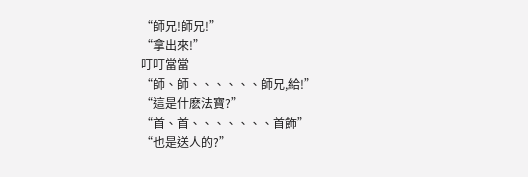“師兄!師兄!”
“拿出來!”
叮叮當當
“師、師、、、、、、師兄,給!”
“這是什麽法寶?”
“首、首、、、、、、、首飾”
“也是送人的?”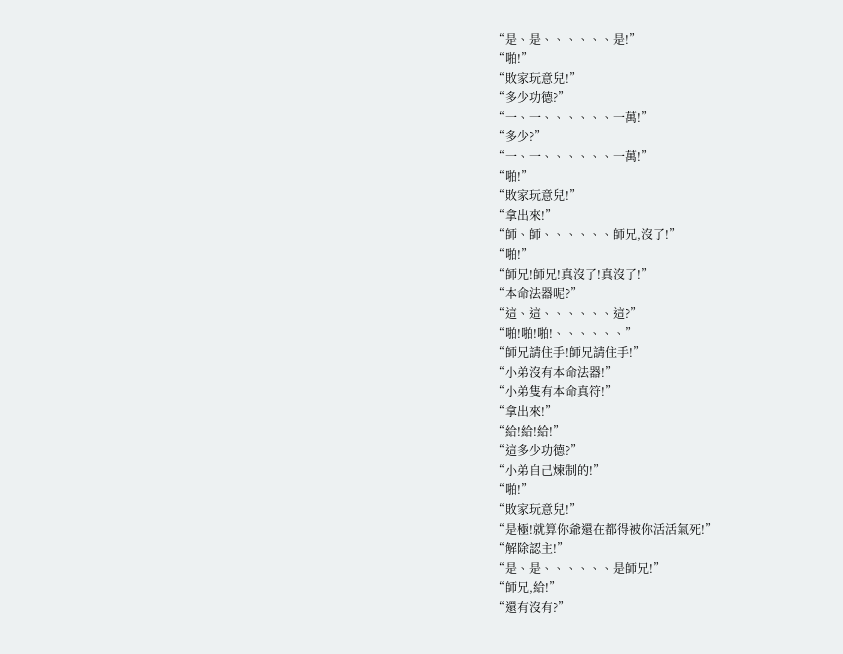“是、是、、、、、、是!”
“啪!”
“敗家玩意兒!”
“多少功德?”
“一、一、、、、、、一萬!”
“多少?”
“一、一、、、、、、一萬!”
“啪!”
“敗家玩意兒!”
“拿出來!”
“師、師、、、、、、師兄,沒了!”
“啪!”
“師兄!師兄!真沒了!真沒了!”
“本命法器呢?”
“這、這、、、、、、這?”
“啪!啪!啪!、、、、、、”
“師兄請住手!師兄請住手!”
“小弟沒有本命法器!”
“小弟隻有本命真符!”
“拿出來!”
“給!給!給!”
“這多少功德?”
“小弟自己煉制的!”
“啪!”
“敗家玩意兒!”
“是極!就算你爺還在都得被你活活氣死!”
“解除認主!”
“是、是、、、、、、是師兄!”
“師兄,給!”
“還有沒有?”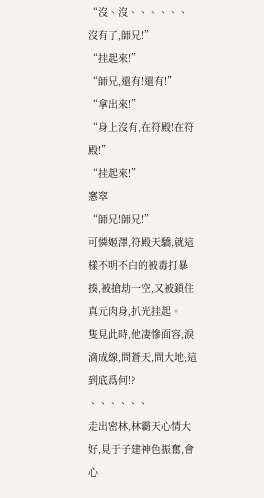“沒、沒、、、、、、沒有了,師兄!”
“挂起來!”
“師兄,還有!還有!”
“拿出來!”
“身上沒有,在符殿!在符殿!”
“挂起來!”
窸窣
“師兄!師兄!”
可憐姬澤,符殿天驕,就這樣不明不白的被毒打暴揍,被搶劫一空,又被鎖住真元肉身,扒光挂起。
隻見此時,他凄慘面容,淚滴成線,問蒼天,問大地,這到底爲何!?
、、、、、、
走出密林,林霸天心情大好,見于子建神色振奮,會心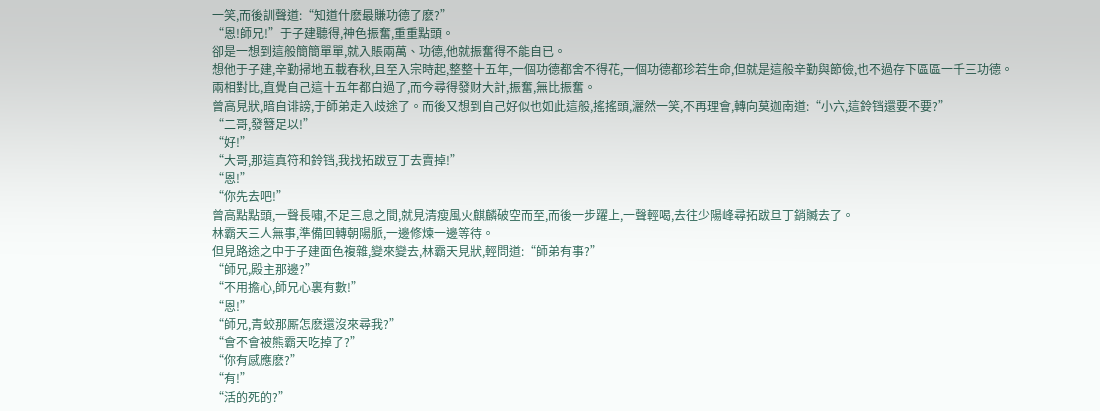一笑,而後訓聲道:“知道什麽最賺功德了麽?”
“恩!師兄!”于子建聽得,神色振奮,重重點頭。
卻是一想到這般簡簡單單,就入賬兩萬、功德,他就振奮得不能自已。
想他于子建,辛勤掃地五載春秋,且至入宗時起,整整十五年,一個功德都舍不得花,一個功德都珍若生命,但就是這般辛勤與節儉,也不過存下區區一千三功德。
兩相對比,直覺自己這十五年都白過了,而今尋得發财大計,振奮,無比振奮。
曾高見狀,暗自诽謗,于師弟走入歧途了。而後又想到自己好似也如此這般,搖搖頭,灑然一笑,不再理會,轉向莫迦南道:“小六,這鈴铛還要不要?”
“二哥,發簪足以!”
“好!”
“大哥,那這真符和鈴铛,我找拓跋豆丁去賣掉!”
“恩!”
“你先去吧!”
曾高點點頭,一聲長嘯,不足三息之間,就見清瘦風火麒麟破空而至,而後一步躍上,一聲輕喝,去往少陽峰尋拓跋旦丁銷贓去了。
林霸天三人無事,準備回轉朝陽脈,一邊修煉一邊等待。
但見路途之中于子建面色複雜,變來變去,林霸天見狀,輕問道:“師弟有事?”
“師兄,殿主那邊?”
“不用擔心,師兄心裏有數!”
“恩!”
“師兄,青蛟那厮怎麽還沒來尋我?”
“會不會被熊霸天吃掉了?”
“你有感應麽?”
“有!”
“活的死的?”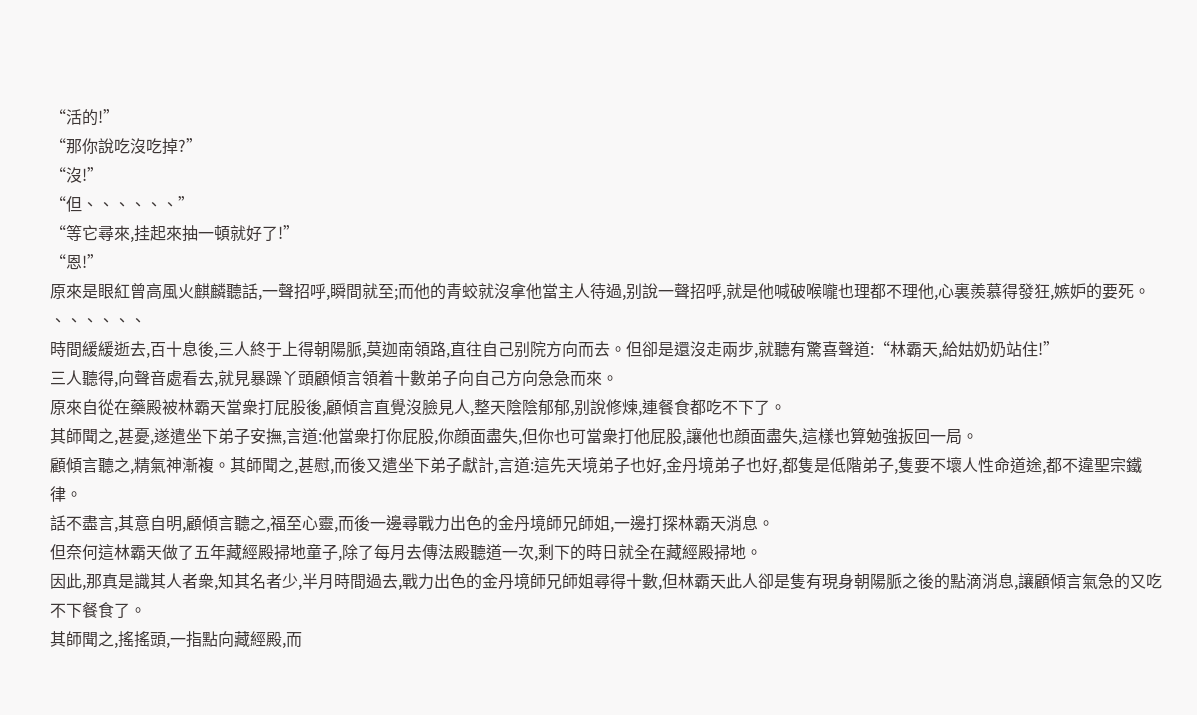“活的!”
“那你說吃沒吃掉?”
“沒!”
“但、、、、、、”
“等它尋來,挂起來抽一頓就好了!”
“恩!”
原來是眼紅曾高風火麒麟聽話,一聲招呼,瞬間就至;而他的青蛟就沒拿他當主人待過,别說一聲招呼,就是他喊破喉嚨也理都不理他,心裏羨慕得發狂,嫉妒的要死。
、、、、、、
時間緩緩逝去,百十息後,三人終于上得朝陽脈,莫迦南領路,直往自己别院方向而去。但卻是還沒走兩步,就聽有驚喜聲道:“林霸天,給姑奶奶站住!”
三人聽得,向聲音處看去,就見暴躁丫頭顧傾言領着十數弟子向自己方向急急而來。
原來自從在藥殿被林霸天當衆打屁股後,顧傾言直覺沒臉見人,整天陰陰郁郁,别說修煉,連餐食都吃不下了。
其師聞之,甚憂,遂遣坐下弟子安撫,言道:他當衆打你屁股,你顔面盡失,但你也可當衆打他屁股,讓他也顔面盡失,這樣也算勉強扳回一局。
顧傾言聽之,精氣神漸複。其師聞之,甚慰,而後又遣坐下弟子獻計,言道:這先天境弟子也好,金丹境弟子也好,都隻是低階弟子,隻要不壞人性命道途,都不違聖宗鐵律。
話不盡言,其意自明,顧傾言聽之,福至心靈,而後一邊尋戰力出色的金丹境師兄師姐,一邊打探林霸天消息。
但奈何這林霸天做了五年藏經殿掃地童子,除了每月去傳法殿聽道一次,剩下的時日就全在藏經殿掃地。
因此,那真是識其人者衆,知其名者少,半月時間過去,戰力出色的金丹境師兄師姐尋得十數,但林霸天此人卻是隻有現身朝陽脈之後的點滴消息,讓顧傾言氣急的又吃不下餐食了。
其師聞之,搖搖頭,一指點向藏經殿,而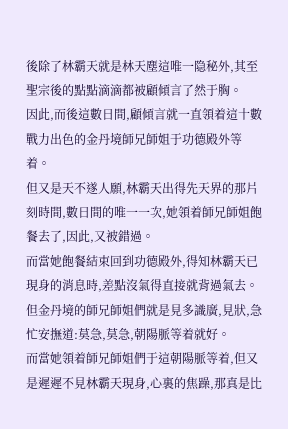後除了林霸天就是林天塵這唯一隐秘外,其至聖宗後的點點滴滴都被顧傾言了然于胸。
因此,而後這數日間,顧傾言就一直領着這十數戰力出色的金丹境師兄師姐于功德殿外等着。
但又是天不遂人願,林霸天出得先天界的那片刻時間,數日間的唯一一次,她領着師兄師姐飽餐去了,因此,又被錯過。
而當她飽餐結束回到功德殿外,得知林霸天已現身的消息時,差點沒氣得直接就背過氣去。
但金丹境的師兄師姐們就是見多識廣,見狀,急忙安撫道:莫急,莫急,朝陽脈等着就好。
而當她領着師兄師姐們于這朝陽脈等着,但又是遲遲不見林霸天現身,心裏的焦躁,那真是比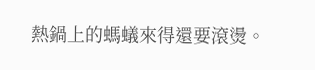熱鍋上的螞蟻來得還要滾燙。